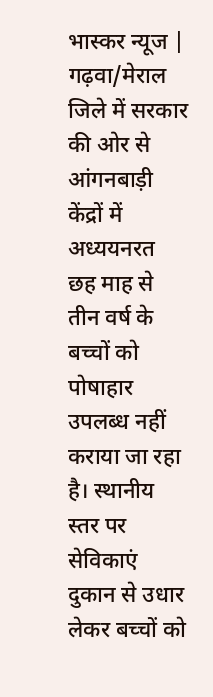भास्कर न्यूज | गढ़वा/मेराल जिले में सरकार की ओर से आंगनबाड़ी केंद्रों में अध्ययनरत छह माह से तीन वर्ष के बच्चों को पोषाहार उपलब्ध नहीं कराया जा रहा है। स्थानीय स्तर पर सेविकाएं दुकान से उधार लेकर बच्चों को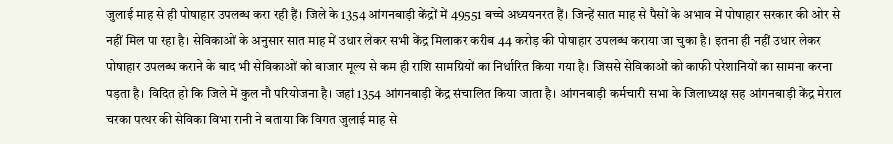जुलाई माह से ही पोषाहार उपलब्ध करा रही हैं। जिले के 1354 आंगनबाड़ी केंद्रों में 49551 बच्चे अध्ययनरत हैं। जिन्हें सात माह से पैसों के अभाव में पोषाहार सरकार की ओर से नहीं मिल पा रहा है। सेविकाओं के अनुसार सात माह में उधार लेकर सभी केंद्र मिलाकर करीब 44 करोड़ की पोषाहार उपलब्ध कराया जा चुका है। इतना ही नहीं उधार लेकर पोषाहार उपलब्ध कराने के बाद भी सेविकाओं को बाजार मूल्य से कम ही राशि सामग्रियों का निर्धारित किया गया है। जिससे सेविकाओं को काफी परेशानियों का सामना करना पड़ता है। विदित हो कि जिले में कुल नौ परियोजना है। जहां 1354 आंगनबाड़ी केंद्र संचालित किया जाता है। आंगनबाड़ी कर्मचारी सभा के जिलाध्यक्ष सह आंगनबाड़ी केंद्र मेराल चरका पत्थर की सेविका विभा रानी ने बताया कि विगत जुलाई माह से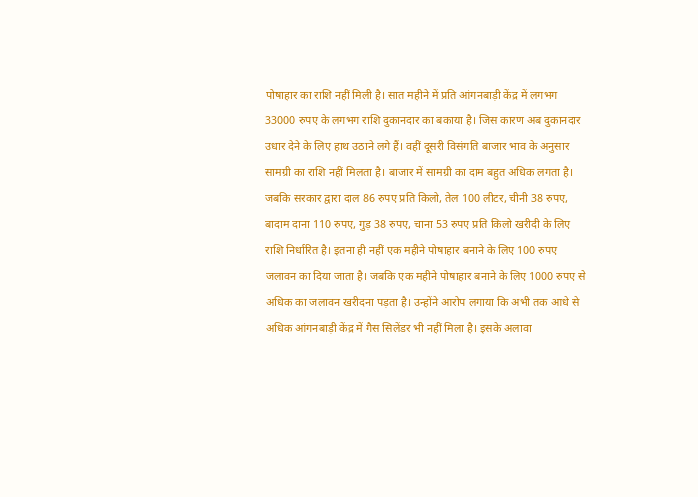पोषाहार का राशि नहीं मिली है। सात महीने में प्रति आंगनबाड़ी केंद्र में लगभग 33000 रुपए के लगभग राशि दुकानदार का बकाया है। जिस कारण अब दुकानदार उधार देने के लिए हाथ उठाने लगे हैं। वहीं दूसरी विसंगति बाजार भाव के अनुसार सामग्री का राशि नहीं मिलता है। बाजार में सामग्री का दाम बहुत अधिक लगता है। जबकि सरकार द्वारा दाल 86 रुपए प्रति किलो, तेल 100 लीटर, चीनी 38 रुपए, बादाम दाना 110 रुपए, गुड़ 38 रुपए, चाना 53 रुपए प्रति किलो खरीदी के लिए राशि निर्धारित है। इतना ही नहीं एक महीने पोषाहार बनाने के लिए 100 रुपए जलावन का दिया जाता है। जबकि एक महीने पोषाहार बनाने के लिए 1000 रुपए से अधिक का जलावन खरीदना पड़ता है। उन्होंने आरोप लगाया कि अभी तक आधे से अधिक आंगनबाड़ी केंद्र में गैस सिलेंडर भी नहीं मिला है। इसके अलावा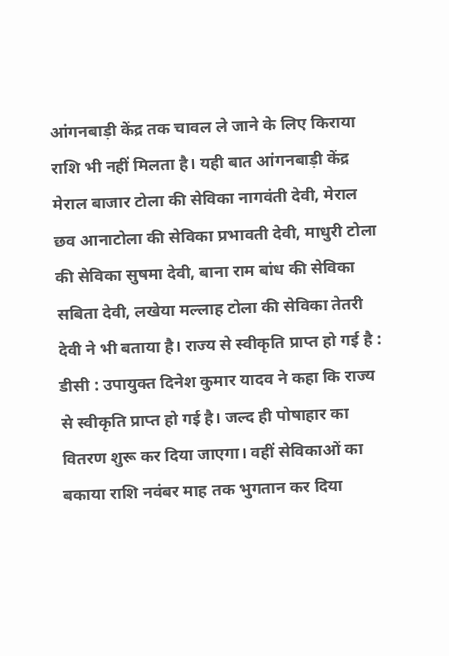आंगनबाड़ी केंद्र तक चावल ले जाने के लिए किराया राशि भी नहीं मिलता है। यही बात आंगनबाड़ी केंद्र मेराल बाजार टोला की सेविका नागवंती देवी, मेराल छव आनाटोला की सेविका प्रभावती देवी, माधुरी टोला की सेविका सुषमा देवी, बाना राम बांध की सेविका सबिता देवी, लखेया मल्लाह टोला की सेविका तेतरी देवी ने भी बताया है। राज्य से स्वीकृति प्राप्त हो गई है : डीसी : उपायुक्त दिनेश कुमार यादव ने कहा कि राज्य से स्वीकृति प्राप्त हो गई है। जल्द ही पोषाहार का वितरण शुरू कर दिया जाएगा। वहीं सेविकाओं का बकाया राशि नवंबर माह तक भुगतान कर दिया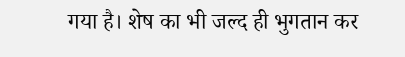गया है। शेष का भी जल्द ही भुगतान कर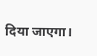दिया जाएगा।